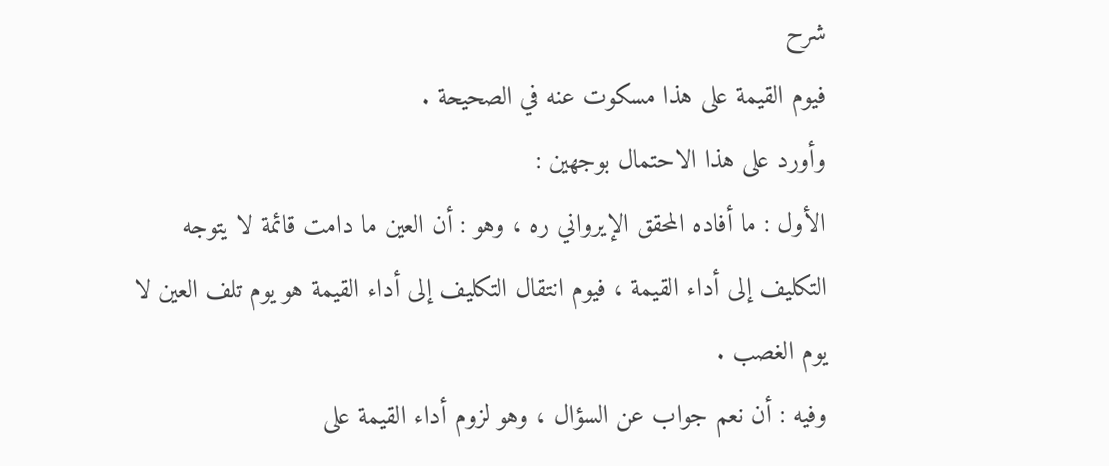شرح
فيوم القيمة على هذا مسكوت عنه في الصحيحة .
وأورد على هذا الاحتمال بوجهين :
الأول : ما أفاده المحقق الإيرواني ره ، وهو : أن العين ما دامت قائمة لا يتوجه
التكليف إلى أداء القيمة ، فيوم انتقال التكليف إلى أداء القيمة هو يوم تلف العين لا
يوم الغصب .
وفيه : أن نعم جواب عن السؤال ، وهو لزوم أداء القيمة على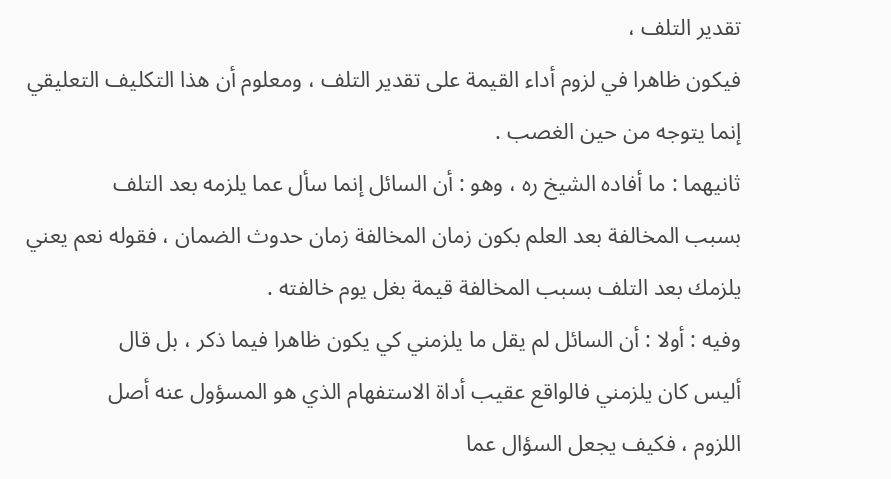تقدير التلف ،
فيكون ظاهرا في لزوم أداء القيمة على تقدير التلف ، ومعلوم أن هذا التكليف التعليقي
إنما يتوجه من حين الغصب .
ثانيهما : ما أفاده الشيخ ره ، وهو : أن السائل إنما سأل عما يلزمه بعد التلف
بسبب المخالفة بعد العلم بكون زمان المخالفة زمان حدوث الضمان ، فقوله نعم يعني
يلزمك بعد التلف بسبب المخالفة قيمة بغل يوم خالفته .
وفيه : أولا : أن السائل لم يقل ما يلزمني كي يكون ظاهرا فيما ذكر ، بل قال
أليس كان يلزمني فالواقع عقيب أداة الاستفهام الذي هو المسؤول عنه أصل
اللزوم ، فكيف يجعل السؤال عما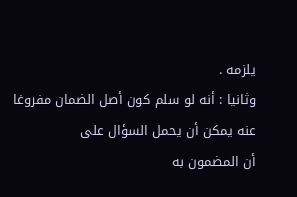يلزمه .
وثانيا : أنه لو سلم كون أصل الضمان مفروغا عنه يمكن أن يحمل السؤال على
أن المضمون به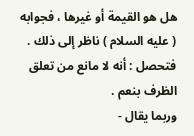هل هو القيمة أو غيرها ، فجوابه ( عليه السلام ) ناظر إلى ذلك .
فتحصل : أنه لا مانع من تعلق الظرف بنعم .
وربما يقال -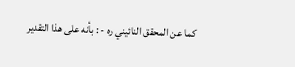كما عن المحقق النائيني ره - : بأنه على هذا التقدير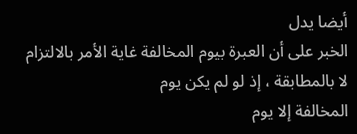أيضا يدل
الخبر على أن العبرة بيوم المخالفة غاية الأمر بالالتزام لا بالمطابقة ، إذ لو لم يكن يوم
المخالفة إلا يوم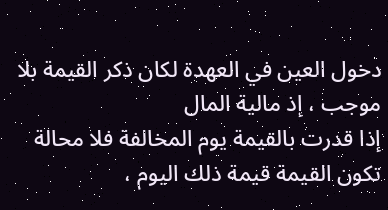دخول العين في العهدة لكان ذكر القيمة بلا موجب ، إذ مالية المال
إذا قدرت بالقيمة يوم المخالفة فلا محالة تكون القيمة قيمة ذلك اليوم ،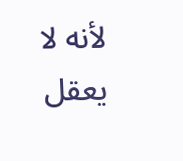لأنه لا يعقل